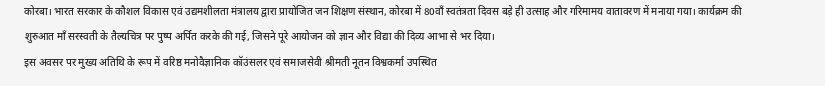कोरबा। भारत सरकार के कौशल विकास एवं उद्यमशीलता मंत्रालय द्वारा प्रायोजित जन शिक्षण संस्थान, कोरबा में 80वाँ स्वतंत्रता दिवस बड़े ही उत्साह और गरिमामय वातावरण में मनाया गया। कार्यक्रम की शुरुआत माँ सरस्वती के तैल्यचित्र पर पुष्प अर्पित करके की गई, जिसने पूरे आयोजन को ज्ञान और विद्या की दिव्य आभा से भर दिया।
इस अवसर पर मुख्य अतिथि के रूप में वरिष्ठ मनोवैज्ञानिक कॉउंसलर एवं समाजसेवी श्रीमती नूतन विश्वकर्मा उपस्थित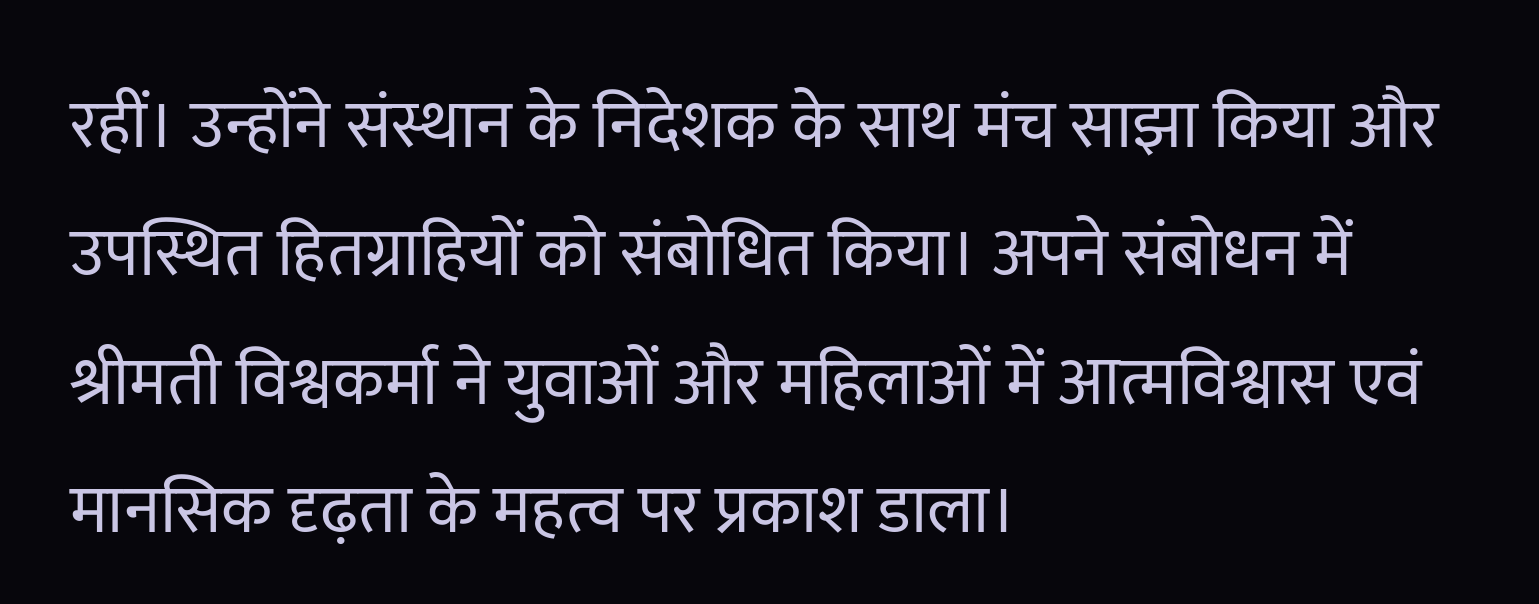रहीं। उन्होंने संस्थान के निदेशक के साथ मंच साझा किया और उपस्थित हितग्राहियों को संबोधित किया। अपने संबोधन में श्रीमती विश्वकर्मा ने युवाओं और महिलाओं में आत्मविश्वास एवं मानसिक दृढ़ता के महत्व पर प्रकाश डाला।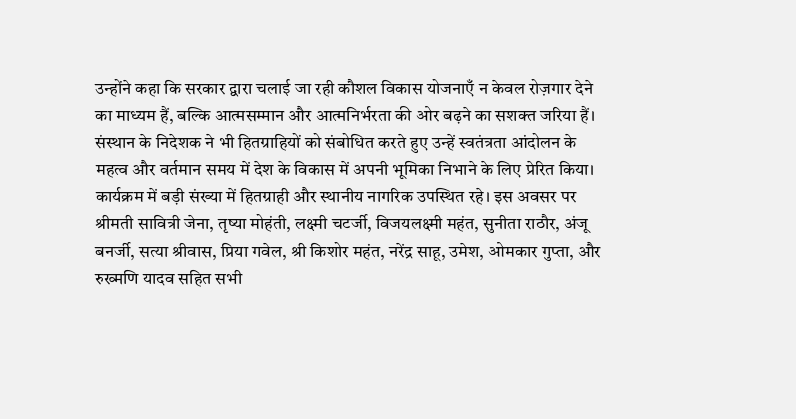उन्होंने कहा कि सरकार द्वारा चलाई जा रही कौशल विकास योजनाएँ न केवल रोज़गार देने का माध्यम हैं, बल्कि आत्मसम्मान और आत्मनिर्भरता की ओर बढ़ने का सशक्त जरिया हैं। संस्थान के निदेशक ने भी हितग्राहियों को संबोधित करते हुए उन्हें स्वतंत्रता आंदोलन के महत्व और वर्तमान समय में देश के विकास में अपनी भूमिका निभाने के लिए प्रेरित किया।
कार्यक्रम में बड़ी संख्या में हितग्राही और स्थानीय नागरिक उपस्थित रहे। इस अवसर पर श्रीमती सावित्री जेना, तृष्या मोहंती, लक्ष्मी चटर्जी, विजयलक्ष्मी महंत, सुनीता राठौर, अंजू बनर्जी, सत्या श्रीवास, प्रिया गवेल, श्री किशोर महंत, नरेंद्र साहू, उमेश, ओमकार गुप्ता, और रुख्मणि यादव सहित सभी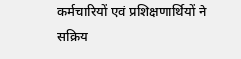कर्मचारियों एवं प्रशिक्षणार्थियों ने सक्रिय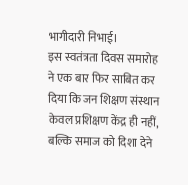भागीदारी निभाई।
इस स्वतंत्रता दिवस समारोह ने एक बार फिर साबित कर दिया कि जन शिक्षण संस्थान केवल प्रशिक्षण केंद्र ही नहीं, बल्कि समाज को दिशा देने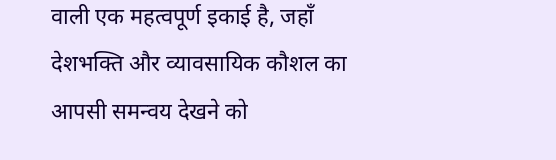वाली एक महत्वपूर्ण इकाई है, जहाँ देशभक्ति और व्यावसायिक कौशल का आपसी समन्वय देखने को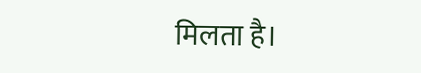मिलता है।